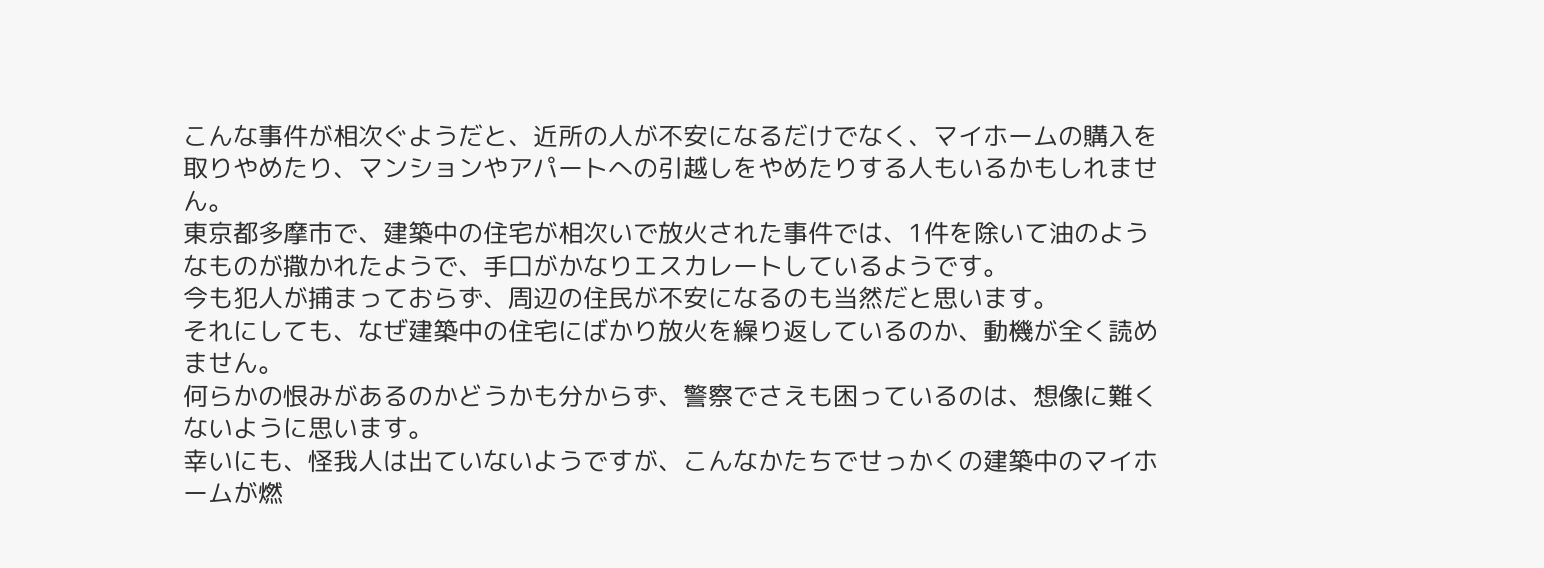こんな事件が相次ぐようだと、近所の人が不安になるだけでなく、マイホームの購入を取りやめたり、マンションやアパートへの引越しをやめたりする人もいるかもしれません。
東京都多摩市で、建築中の住宅が相次いで放火された事件では、1件を除いて油のようなものが撒かれたようで、手口がかなりエスカレートしているようです。
今も犯人が捕まっておらず、周辺の住民が不安になるのも当然だと思います。
それにしても、なぜ建築中の住宅にばかり放火を繰り返しているのか、動機が全く読めません。
何らかの恨みがあるのかどうかも分からず、警察でさえも困っているのは、想像に難くないように思います。
幸いにも、怪我人は出ていないようですが、こんなかたちでせっかくの建築中のマイホームが燃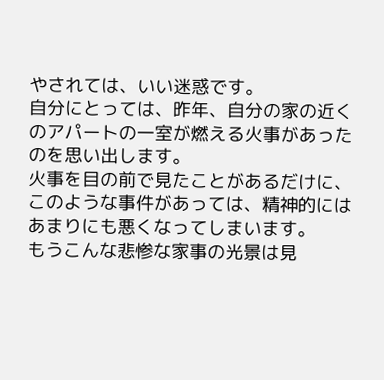やされては、いい迷惑です。
自分にとっては、昨年、自分の家の近くのアパートの一室が燃える火事があったのを思い出します。
火事を目の前で見たことがあるだけに、このような事件があっては、精神的にはあまりにも悪くなってしまいます。
もうこんな悲惨な家事の光景は見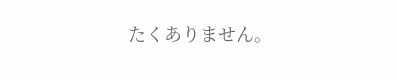たくありません。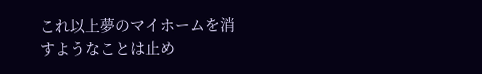これ以上夢のマイホームを消すようなことは止め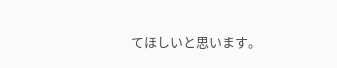てほしいと思います。